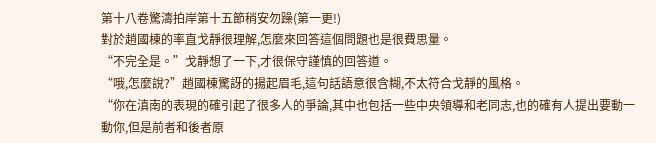第十八卷驚濤拍岸第十五節稍安勿躁(第一更!)
對於趙國棟的率直戈靜很理解,怎麼來回答這個問題也是很費思量。
“不完全是。”戈靜想了一下,才很保守謹慎的回答道。
“哦,怎麼說?”趙國棟驚訝的揚起眉毛,這句話語意很含糊,不太符合戈靜的風格。
“你在滇南的表現的確引起了很多人的爭論,其中也包括一些中央領導和老同志,也的確有人提出要動一動你,但是前者和後者原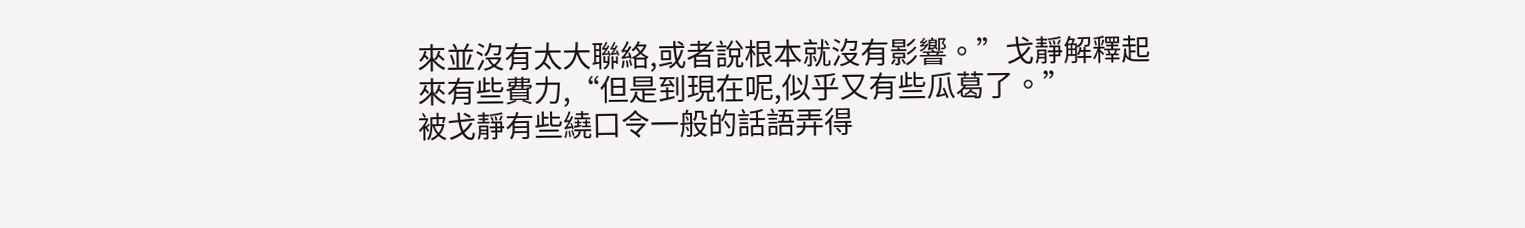來並沒有太大聯絡,或者說根本就沒有影響。”戈靜解釋起來有些費力,“但是到現在呢,似乎又有些瓜葛了。”
被戈靜有些繞口令一般的話語弄得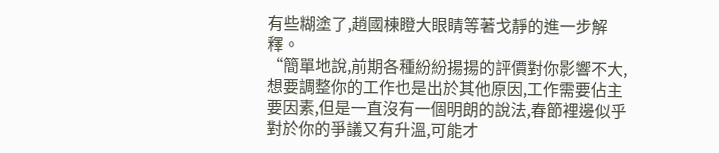有些糊塗了,趙國棟瞪大眼睛等著戈靜的進一步解釋。
“簡單地說,前期各種紛紛揚揚的評價對你影響不大,想要調整你的工作也是出於其他原因,工作需要佔主要因素,但是一直沒有一個明朗的說法,春節裡邊似乎對於你的爭議又有升溫,可能才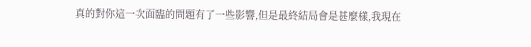真的對你這一次面臨的問題有了一些影響,但是最終結局會是甚麼樣,我現在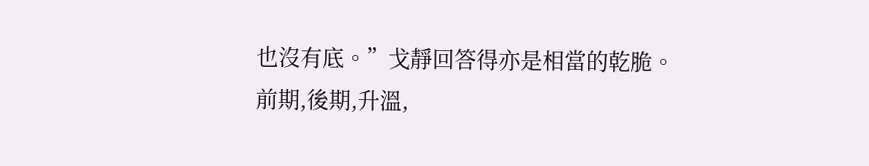也沒有底。”戈靜回答得亦是相當的乾脆。
前期,後期,升溫,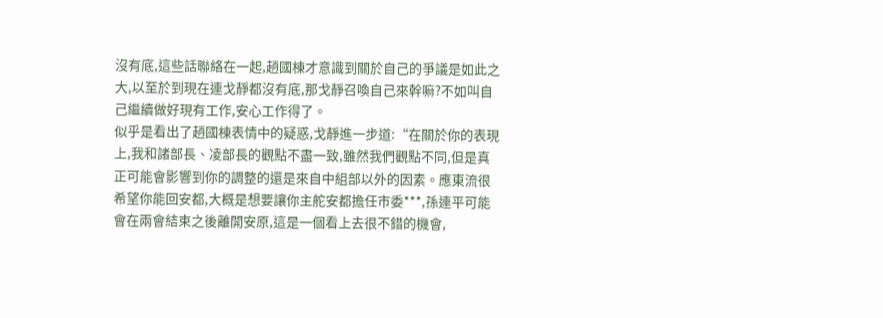沒有底,這些話聯絡在一起,趙國棟才意識到關於自己的爭議是如此之大,以至於到現在連戈靜都沒有底,那戈靜召喚自己來幹嘛?不如叫自己繼續做好現有工作,安心工作得了。
似乎是看出了趙國棟表情中的疑惑,戈靜進一步道:“在關於你的表現上,我和諸部長、凌部長的觀點不盡一致,雖然我們觀點不同,但是真正可能會影響到你的調整的還是來自中組部以外的因素。應東流很希望你能回安都,大概是想要讓你主舵安都擔任市委***,孫連平可能會在兩會結束之後離開安原,這是一個看上去很不錯的機會,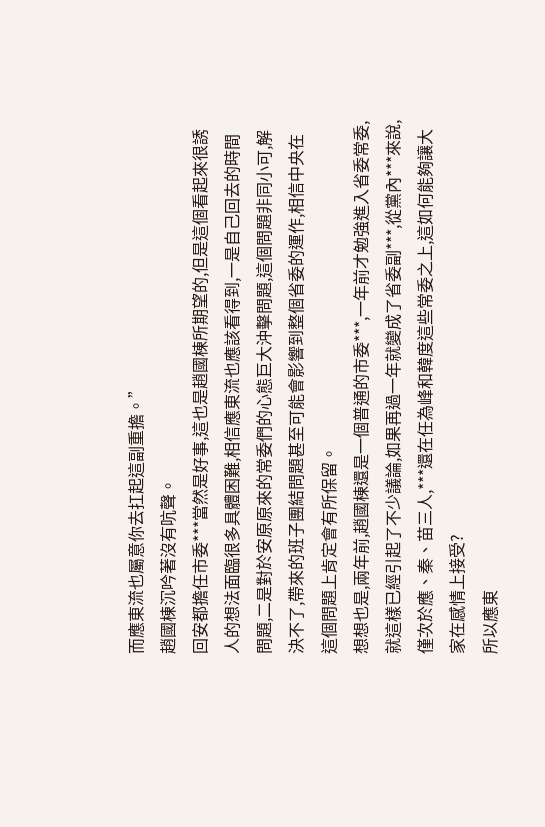而應東流也屬意你去扛起這副重擔。”
趙國棟沉吟著沒有吭聲。
回安都擔任市委***當然是好事,這也是趙國棟所期望的,但是這個看起來很誘人的想法面臨很多具體困難,相信應東流也應該看得到,一是自己回去的時間問題,二是對於安原原來的常委們的心態巨大沖擊問題,這個問題非同小可,解決不了,帶來的班子團結問題甚至可能會影響到整個省委的運作,相信中央在這個問題上肯定會有所保留。
想想也是,兩年前,趙國棟還是一個普通的市委***,一年前才勉強進入省委常委,就這樣已經引起了不少議論,如果再過一年就變成了省委副***,從黨內***來說,僅次於應、秦、苗三人,***還在任為峰和韓度這些常委之上,這如何能夠讓大家在感情上接受?
所以應東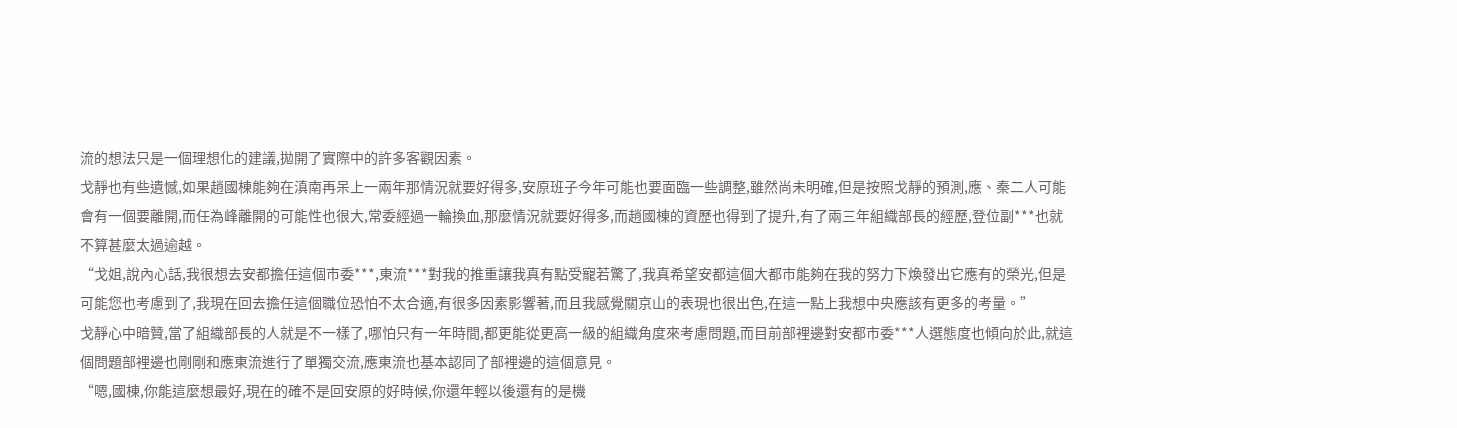流的想法只是一個理想化的建議,拋開了實際中的許多客觀因素。
戈靜也有些遺憾,如果趙國棟能夠在滇南再呆上一兩年那情況就要好得多,安原班子今年可能也要面臨一些調整,雖然尚未明確,但是按照戈靜的預測,應、秦二人可能會有一個要離開,而任為峰離開的可能性也很大,常委經過一輪換血,那麼情況就要好得多,而趙國棟的資歷也得到了提升,有了兩三年組織部長的經歷,登位副***也就不算甚麼太過逾越。
“戈姐,說內心話,我很想去安都擔任這個市委***,東流***對我的推重讓我真有點受寵若驚了,我真希望安都這個大都市能夠在我的努力下煥發出它應有的榮光,但是可能您也考慮到了,我現在回去擔任這個職位恐怕不太合適,有很多因素影響著,而且我感覺關京山的表現也很出色,在這一點上我想中央應該有更多的考量。”
戈靜心中暗贊,當了組織部長的人就是不一樣了,哪怕只有一年時間,都更能從更高一級的組織角度來考慮問題,而目前部裡邊對安都市委***人選態度也傾向於此,就這個問題部裡邊也剛剛和應東流進行了單獨交流,應東流也基本認同了部裡邊的這個意見。
“嗯,國棟,你能這麼想最好,現在的確不是回安原的好時候,你還年輕以後還有的是機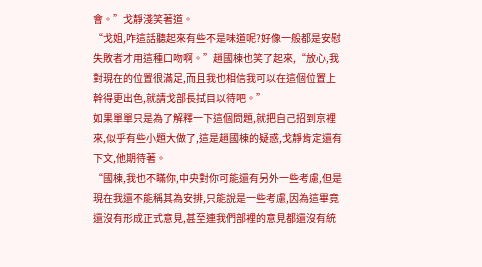會。”戈靜淺笑著道。
“戈姐,咋這話聽起來有些不是味道呢?好像一般都是安慰失敗者才用這種口吻啊。”趙國棟也笑了起來,“放心,我對現在的位置很滿足,而且我也相信我可以在這個位置上幹得更出色,就請戈部長拭目以待吧。”
如果單單只是為了解釋一下這個問題,就把自己招到京裡來,似乎有些小題大做了,這是趙國棟的疑惑,戈靜肯定還有下文,他期待著。
“國棟,我也不瞞你,中央對你可能還有另外一些考慮,但是現在我還不能稱其為安排,只能說是一些考慮,因為這畢竟還沒有形成正式意見,甚至連我們部裡的意見都還沒有統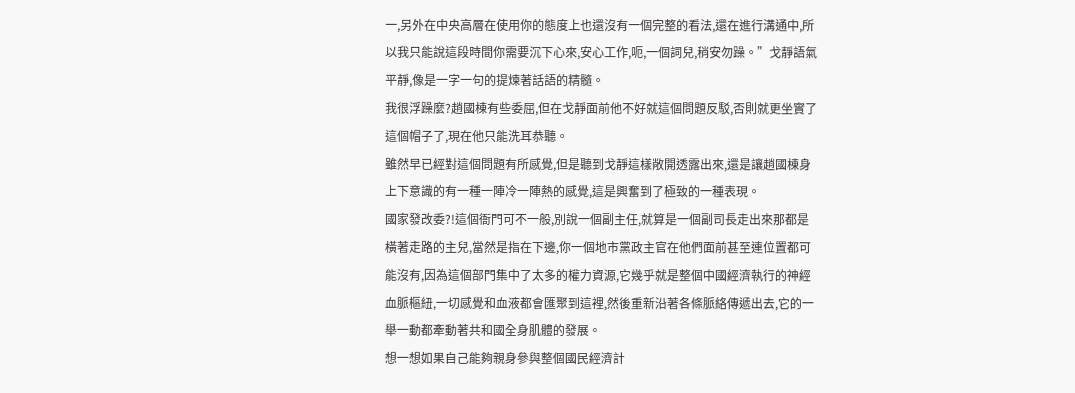一,另外在中央高層在使用你的態度上也還沒有一個完整的看法,還在進行溝通中,所以我只能說這段時間你需要沉下心來,安心工作,呃,一個詞兒,稍安勿躁。”戈靜語氣平靜,像是一字一句的提煉著話語的精髓。
我很浮躁麼?趙國棟有些委屈,但在戈靜面前他不好就這個問題反駁,否則就更坐實了這個帽子了,現在他只能洗耳恭聽。
雖然早已經對這個問題有所感覺,但是聽到戈靜這樣敞開透露出來,還是讓趙國棟身上下意識的有一種一陣冷一陣熱的感覺,這是興奮到了極致的一種表現。
國家發改委?!這個衙門可不一般,別說一個副主任,就算是一個副司長走出來那都是橫著走路的主兒,當然是指在下邊,你一個地市黨政主官在他們面前甚至連位置都可能沒有,因為這個部門集中了太多的權力資源,它幾乎就是整個中國經濟執行的神經血脈樞紐,一切感覺和血液都會匯聚到這裡,然後重新沿著各條脈絡傳遞出去,它的一舉一動都牽動著共和國全身肌體的發展。
想一想如果自己能夠親身參與整個國民經濟計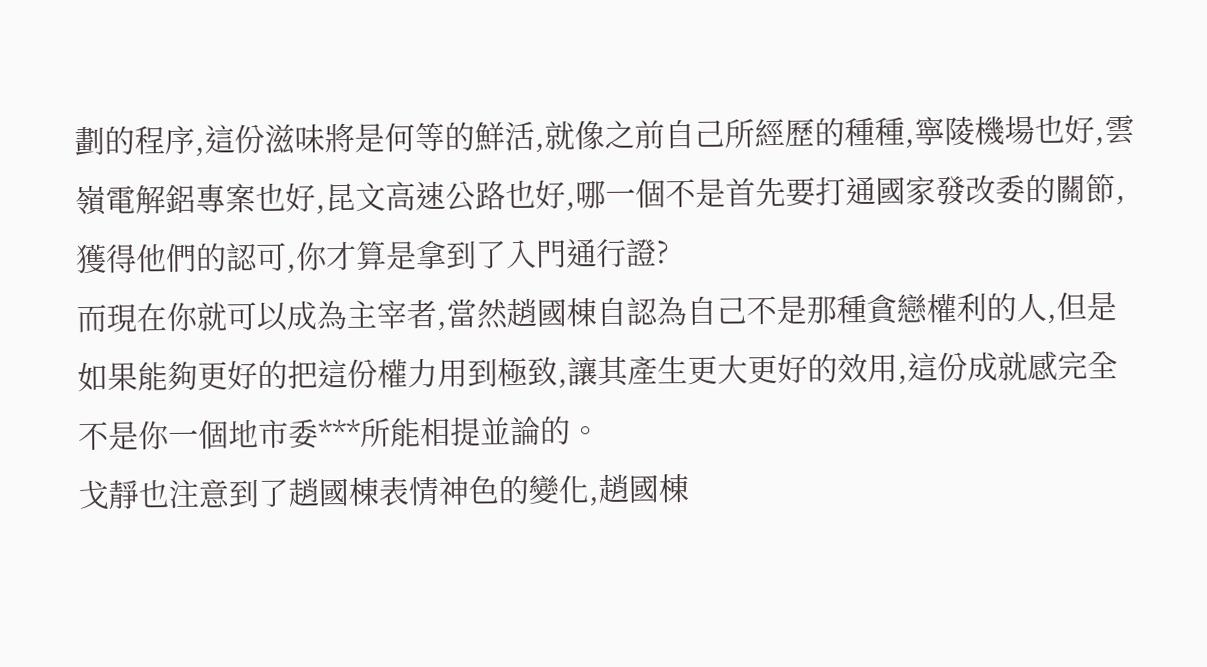劃的程序,這份滋味將是何等的鮮活,就像之前自己所經歷的種種,寧陵機場也好,雲嶺電解鋁專案也好,昆文高速公路也好,哪一個不是首先要打通國家發改委的關節,獲得他們的認可,你才算是拿到了入門通行證?
而現在你就可以成為主宰者,當然趙國棟自認為自己不是那種貪戀權利的人,但是如果能夠更好的把這份權力用到極致,讓其產生更大更好的效用,這份成就感完全不是你一個地市委***所能相提並論的。
戈靜也注意到了趙國棟表情神色的變化,趙國棟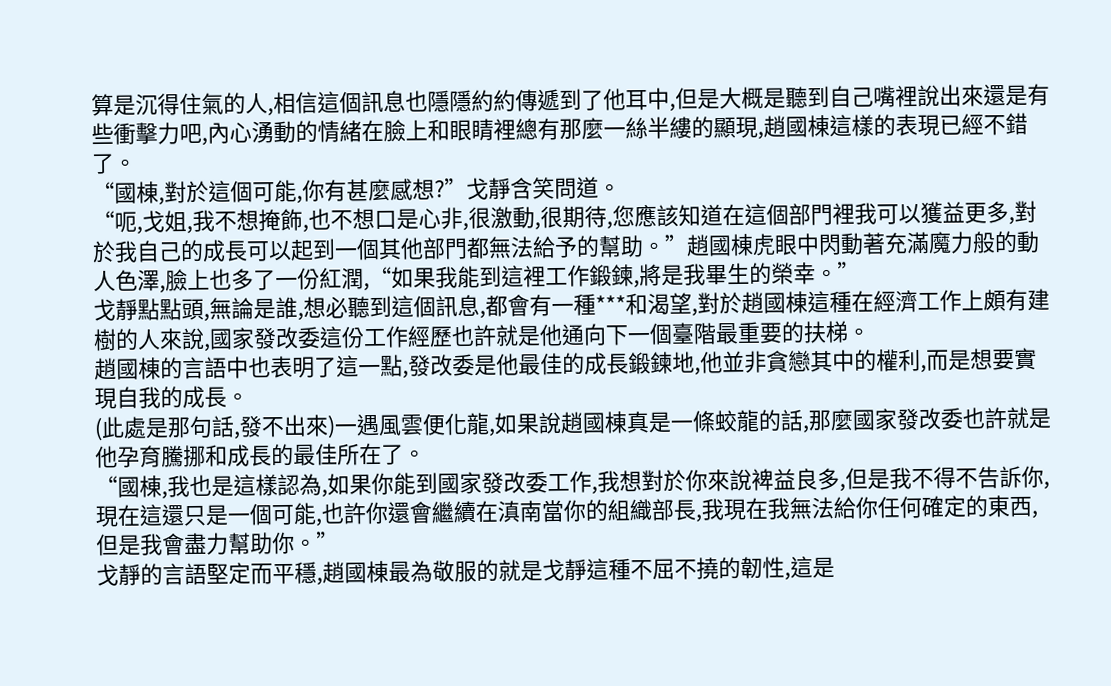算是沉得住氣的人,相信這個訊息也隱隱約約傳遞到了他耳中,但是大概是聽到自己嘴裡說出來還是有些衝擊力吧,內心湧動的情緒在臉上和眼睛裡總有那麼一絲半縷的顯現,趙國棟這樣的表現已經不錯了。
“國棟,對於這個可能,你有甚麼感想?”戈靜含笑問道。
“呃,戈姐,我不想掩飾,也不想口是心非,很激動,很期待,您應該知道在這個部門裡我可以獲益更多,對於我自己的成長可以起到一個其他部門都無法給予的幫助。”趙國棟虎眼中閃動著充滿魔力般的動人色澤,臉上也多了一份紅潤,“如果我能到這裡工作鍛鍊,將是我畢生的榮幸。”
戈靜點點頭,無論是誰,想必聽到這個訊息,都會有一種***和渴望,對於趙國棟這種在經濟工作上頗有建樹的人來說,國家發改委這份工作經歷也許就是他通向下一個臺階最重要的扶梯。
趙國棟的言語中也表明了這一點,發改委是他最佳的成長鍛鍊地,他並非貪戀其中的權利,而是想要實現自我的成長。
(此處是那句話,發不出來)一遇風雲便化龍,如果說趙國棟真是一條蛟龍的話,那麼國家發改委也許就是他孕育騰挪和成長的最佳所在了。
“國棟,我也是這樣認為,如果你能到國家發改委工作,我想對於你來說裨益良多,但是我不得不告訴你,現在這還只是一個可能,也許你還會繼續在滇南當你的組織部長,我現在我無法給你任何確定的東西,但是我會盡力幫助你。”
戈靜的言語堅定而平穩,趙國棟最為敬服的就是戈靜這種不屈不撓的韌性,這是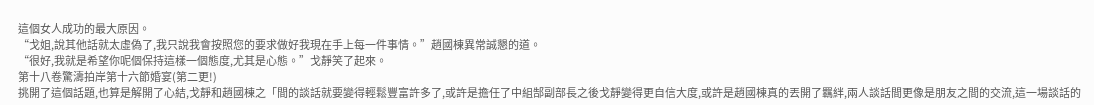這個女人成功的最大原因。
“戈姐,說其他話就太虛偽了,我只說我會按照您的要求做好我現在手上每一件事情。”趙國棟異常誠懇的道。
“很好,我就是希望你呢個保持這樣一個態度,尤其是心態。”戈靜笑了起來。
第十八卷驚濤拍岸第十六節婚宴(第二更!)
挑開了這個話題,也算是解開了心結,戈靜和趙國棟之「間的談話就要變得輕鬆豐富許多了,或許是擔任了中組郜副部長之後戈靜變得更自信大度,或許是趙國棟真的丟開了羈絆,兩人談話間更像是朋友之間的交流,這一場談話的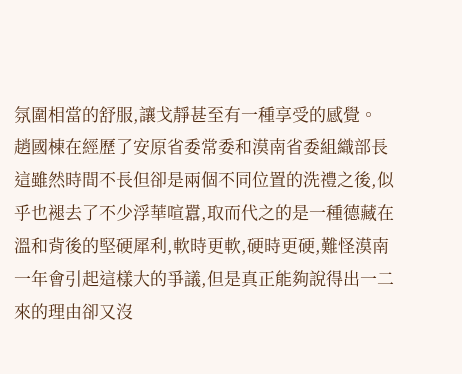氛圍相當的舒服,讓戈靜甚至有一種享受的感覺。
趙國棟在經歷了安原省委常委和漠南省委組織部長這雖然時間不長但卻是兩個不同位置的洗禮之後,似乎也褪去了不少浮華喧囂,取而代之的是一種德藏在溫和背後的堅硬犀利,軟時更軟,硬時更硬,難怪漠南一年會引起這樣大的爭議,但是真正能夠說得出一二來的理由卻又沒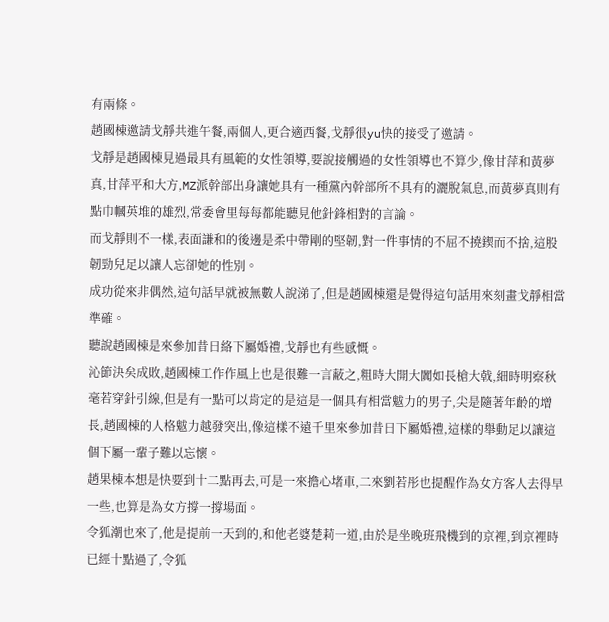有兩條。
趙國棟邀請戈靜共進午餐,兩個人,更合適西餐,戈靜很yu快的接受了邀請。
戈靜是趙國棟見過最具有風範的女性領導,要說接觸過的女性領導也不算少,像甘萍和黃夢真,甘萍平和大方,MZ派幹部出身讓她具有一種黨內幹部所不具有的灑脫氣息,而黃夢真則有點巾幗英堆的雄烈,常委會里每每都能聽見他針鋒相對的言論。
而戈靜則不一樣,表面謙和的後邊是柔中帶剛的堅韌,對一件事情的不屈不撓鍥而不捨,這股韌勁兒足以讓人忘卻她的性別。
成功從來非偶然,這句話早就被無數人說涕了,但是趙國棟還是覺得這句話用來刻畫戈靜相當準確。
聽說趙國棟是來參加昔日絡下屬婚禮,戈靜也有些感慨。
沁節決矣成敗,趙國棟工作作風上也是很難一言蔽之,粗時大開大闐如長槍大戟,細時明察秋毫若穿針引線,但是有一點可以肯定的是這是一個具有相當魃力的男子,尖是隨著年齡的增長,趙國棟的人格魃力越發突出,像這樣不遠千里來參加昔日下屬婚禮,這樣的舉動足以讓這個下屬一輩子難以忘懷。
趙果棟本想是快要到十二點再去,可是一來擔心堵車,二來劉若彤也提醒作為女方客人去得早一些,也算是為女方撐一撐場面。
令狐潮也來了,他是提前一天到的,和他老婆楚莉一道,由於是坐晚班飛機到的京裡,到京裡時已經十點過了,令狐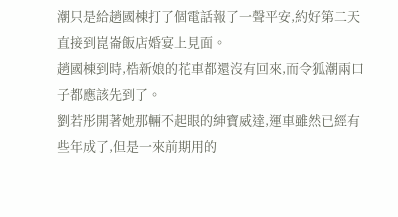潮只是給趙國棟打了個電話報了一聲平安,約好第二天直接到崑崙飯店婚宴上見面。
趙國棟到時,梏新娘的花車都還沒有回來,而令狐潮兩口子都應該先到了。
劉若彤開著她那輛不起眼的紳寶威達,運車雖然已經有些年成了,但是一來前期用的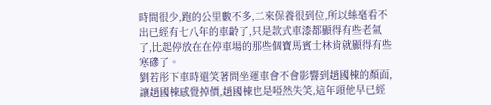時間很少,跑的公里數不多,二來保養很到位,所以絲毫看不出已經有七八年的車齡了,只是款式車漆都顯得有些老氣了,比起停放在在停車場的那些個寶馬賓士林肯就顯得有些寒磣了。
劉若彤下車時還笑著問坐運車會不會影響到趙國棟的顏面,讓趙國棟感覺掉價,趙國棟也是啞然失笑,這年頭他早已經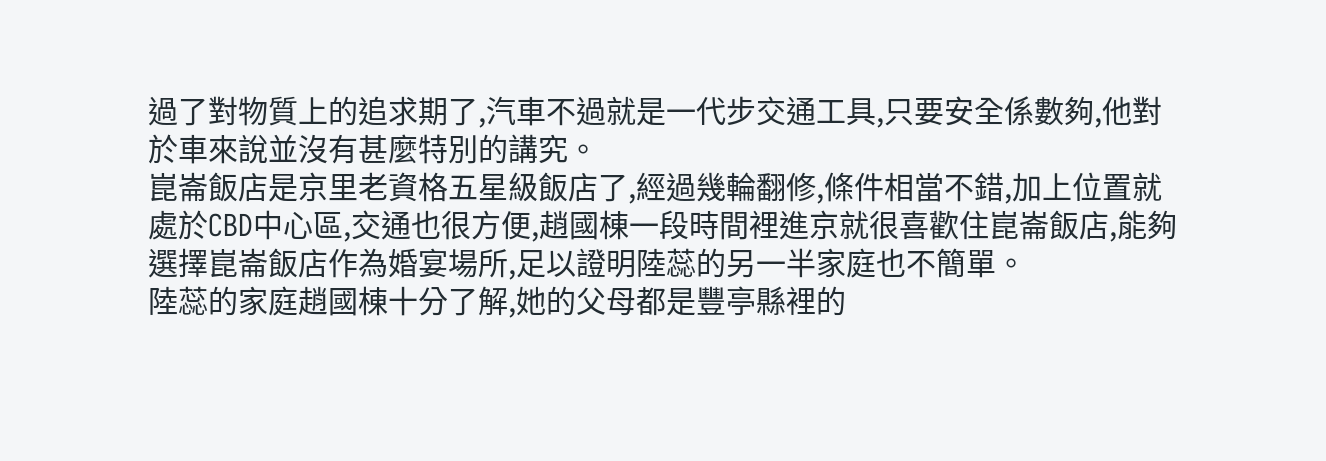過了對物質上的追求期了,汽車不過就是一代步交通工具,只要安全係數夠,他對於車來說並沒有甚麼特別的講究。
崑崙飯店是京里老資格五星級飯店了,經過幾輪翻修,條件相當不錯,加上位置就處於CBD中心區,交通也很方便,趙國棟一段時間裡進京就很喜歡住崑崙飯店,能夠選擇崑崙飯店作為婚宴場所,足以證明陸蕊的另一半家庭也不簡單。
陸蕊的家庭趙國棟十分了解,她的父母都是豐亭縣裡的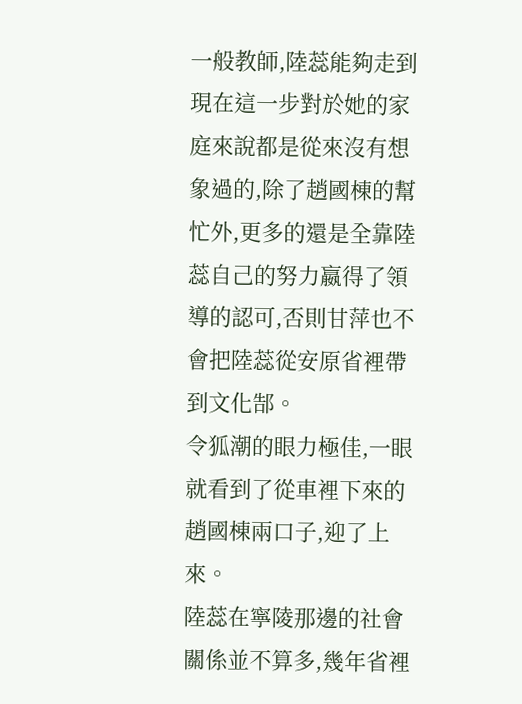一般教師,陸蕊能夠走到現在這一步對於她的家庭來說都是從來沒有想象過的,除了趙國棟的幫忙外,更多的還是全靠陸蕊自己的努力嬴得了領導的認可,否則甘萍也不會把陸蕊從安原省裡帶到文化郜。
令狐潮的眼力極佳,一眼就看到了從車裡下來的趙國棟兩口子,迎了上來。
陸蕊在寧陵那邊的社會關係並不算多,幾年省裡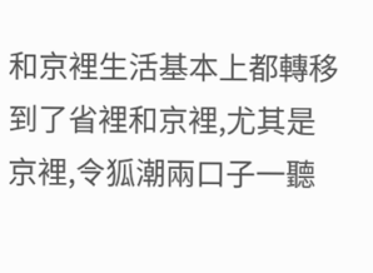和京裡生活基本上都轉移到了省裡和京裡,尤其是京裡,令狐潮兩口子一聽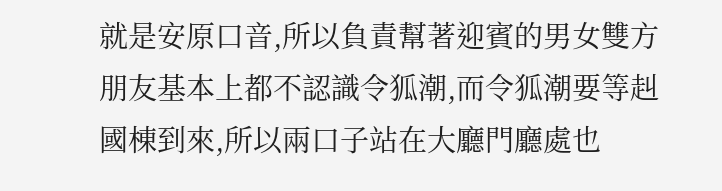就是安原口音,所以負責幫著迎賓的男女雙方朋友基本上都不認識令狐潮,而令狐潮要等赳國棟到來,所以兩口子站在大廳門廳處也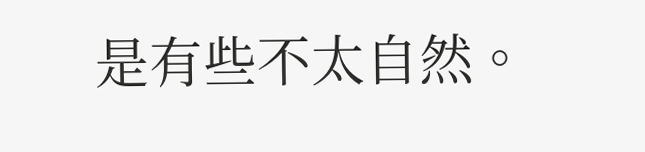是有些不太自然。